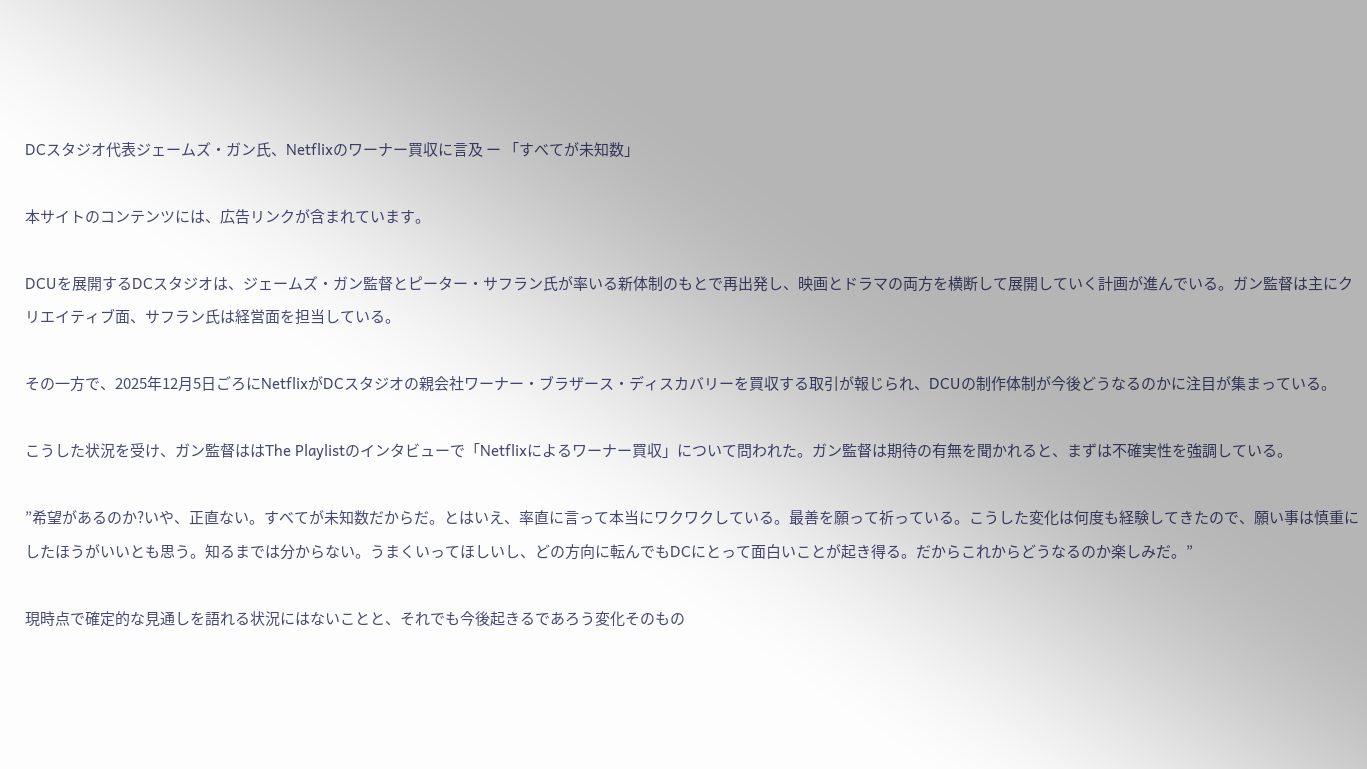DCスタジオ代表ジェームズ・ガン氏、Netflixのワーナー買収に言及 ー 「すべてが未知数」

本サイトのコンテンツには、広告リンクが含まれています。

DCUを展開するDCスタジオは、ジェームズ・ガン監督とピーター・サフラン氏が率いる新体制のもとで再出発し、映画とドラマの両方を横断して展開していく計画が進んでいる。ガン監督は主にクリエイティブ面、サフラン氏は経営面を担当している。

その一方で、2025年12月5日ごろにNetflixがDCスタジオの親会社ワーナー・ブラザース・ディスカバリーを買収する取引が報じられ、DCUの制作体制が今後どうなるのかに注目が集まっている。

こうした状況を受け、ガン監督ははThe Playlistのインタビューで「Netflixによるワーナー買収」について問われた。ガン監督は期待の有無を聞かれると、まずは不確実性を強調している。

”希望があるのか?いや、正直ない。すべてが未知数だからだ。とはいえ、率直に言って本当にワクワクしている。最善を願って祈っている。こうした変化は何度も経験してきたので、願い事は慎重にしたほうがいいとも思う。知るまでは分からない。うまくいってほしいし、どの方向に転んでもDCにとって面白いことが起き得る。だからこれからどうなるのか楽しみだ。”

現時点で確定的な見通しを語れる状況にはないことと、それでも今後起きるであろう変化そのもの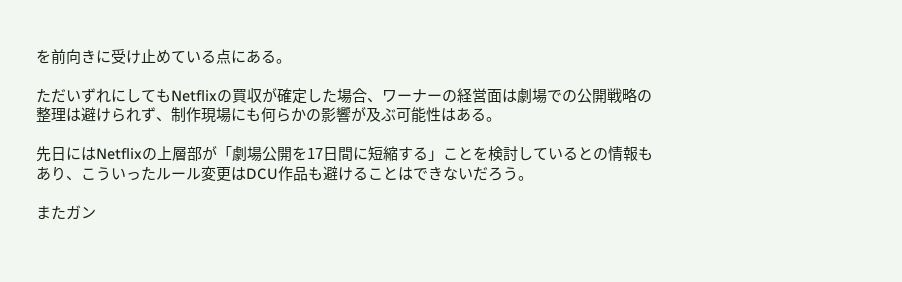を前向きに受け止めている点にある。

ただいずれにしてもNetflixの買収が確定した場合、ワーナーの経営面は劇場での公開戦略の整理は避けられず、制作現場にも何らかの影響が及ぶ可能性はある。

先日にはNetflixの上層部が「劇場公開を17日間に短縮する」ことを検討しているとの情報もあり、こういったルール変更はDCU作品も避けることはできないだろう。

またガン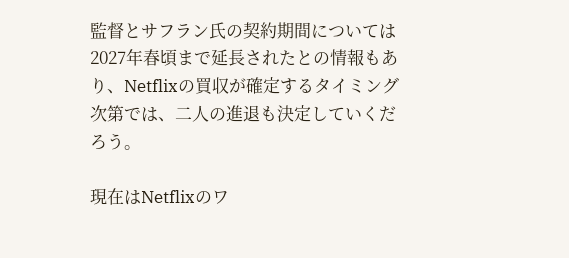監督とサフラン氏の契約期間については2027年春頃まで延長されたとの情報もあり、Netflixの買収が確定するタイミング次第では、二人の進退も決定していくだろう。

現在はNetflixのワ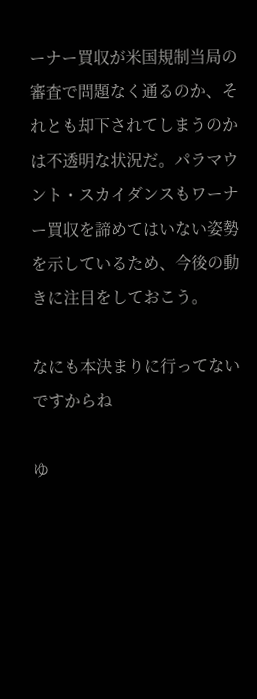ーナー買収が米国規制当局の審査で問題なく通るのか、それとも却下されてしまうのかは不透明な状況だ。パラマウント・スカイダンスもワーナー買収を諦めてはいない姿勢を示しているため、今後の動きに注目をしておこう。

なにも本決まりに行ってないですからね

ゆ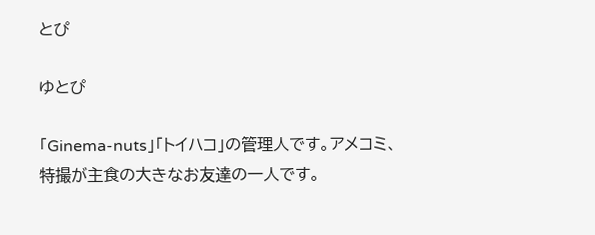とぴ

ゆとぴ

「Ginema-nuts」「トイハコ」の管理人です。アメコミ、特撮が主食の大きなお友達の一人です。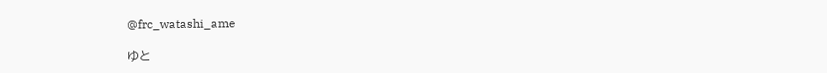@frc_watashi_ame

ゆと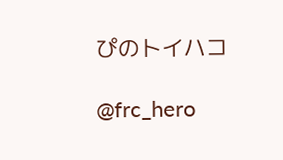ぴのトイハコ

@frc_hero